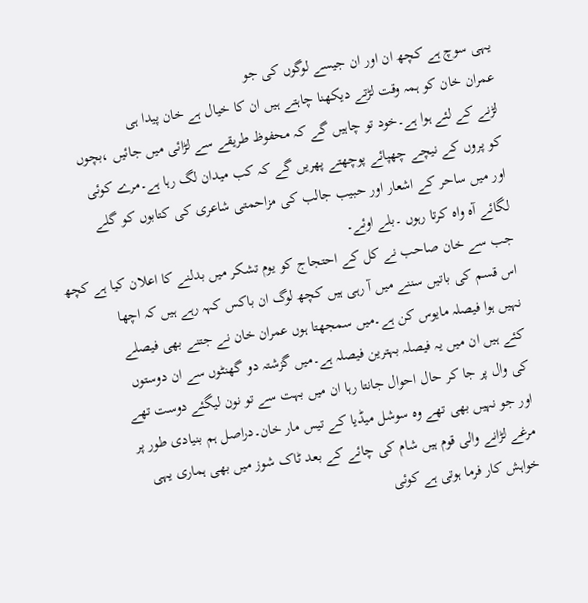یہی سوچ ہے کچھ ان اور ان جیسے لوگوں کی جو
عمران خان کو ہمہ وقت لڑتے دیکھنا چاہتے ہیں ان کا خیال ہے خان پیدا ہی
لڑنے کے لئے ہوا ہے۔خود تو چاہیں گے کہ محفوظ طریقے سے لڑائی میں جائیں ،بچوں
کو پروں کے نیچے چھپائے پوچھتے پھریں گے کہ کب میدان لگ رہا ہے۔مرے کوئی
اور میں ساحر کے اشعار اور حبیب جالب کی مزاحمتی شاعری کی کتابوں کو گلے
لگائے آہ واہ کرتا رہوں ۔بلے اوئے۔
جب سے خان صاحب نے کل کے احتجاج کو یوم تشکر میں بدلنے کا اعلان کیا ہے کچھ
اس قسم کی باتیں سننے میں آ رہی ہیں کچھ لوگ ان باکس کہہ رہے ہیں کہ اچھا
نہیں ہوا فیصلہ مایوس کن ہے۔میں سمجھتا ہوں عمران خان نے جتنے بھی فیصلے
کئے ہیں ان میں یہ فیصلہ بہترین فیصلہ ہے۔میں گزشتہ دو گھنٹوں سے ان دوستوں
کی وال پر جا کر حال احوال جانتا رہا ان میں بہت سے تو نون لیگئے دوست تھے
اور جو نہیں بھی تھے وہ سوشل میڈیا کے تیس مار خان۔دراصل ہم بنیادی طور پر
مرغے لڑانے والی قوم ہیں شام کی چائے کے بعد ٹاک شوز میں بھی ہماری یہی
خواہش کار فرما ہوتی ہے کوئی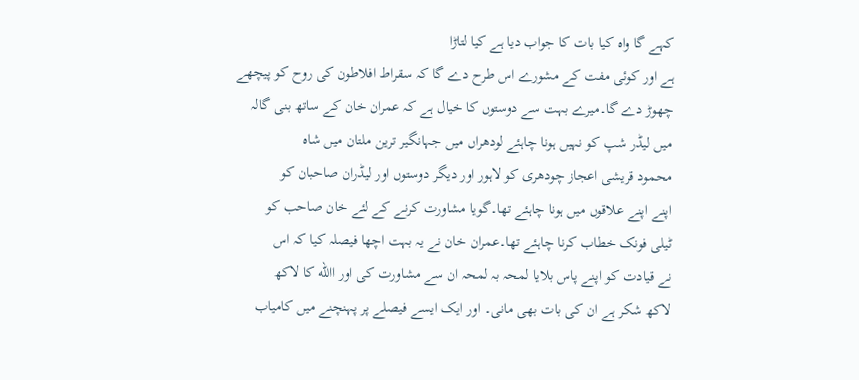کہے گا واہ کیا بات کا جواب دیا ہے کیا لتاڑا
ہے اور کوئی مفت کے مشورے اس طرح دے گا کہ سقراط افلاطون کی روح کو پیچھے
چھوڑ دے گا۔میرے بہت سے دوستوں کا خیال ہے کہ عمران خان کے ساتھ بنی گالہ
میں لیڈر شپ کو نہیں ہونا چاہئے لودھراں میں جہانگیر ترین ملتان میں شاہ
محمود قریشی اعجاز چودھری کو لاہور اور دیگر دوستوں اور لیڈران صاحبان کو
اپنے اپنے علاقوں میں ہونا چاہئے تھا۔گویا مشاورت کرنے کے لئے خان صاحب کو
ٹیلی فونک خطاب کرنا چاہئے تھا۔عمران خان نے یہ بہت اچھا فیصلہ کیا کہ اس
نے قیادت کو اپنے پاس بلایا لمحہ بہ لمحہ ان سے مشاورت کی اور االله کا لاکھ
لاکھ شکر ہے ان کی بات بھی مانی۔ اور ایک ایسے فیصلے پر پہنچنے میں کامیاب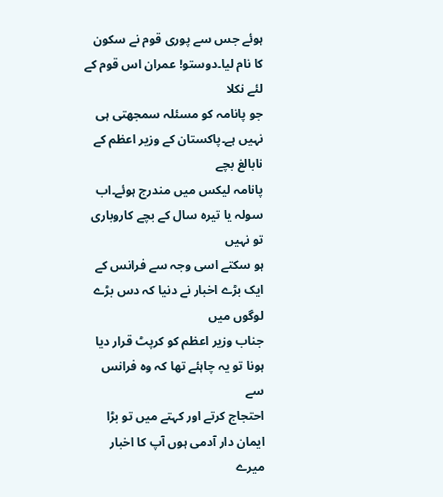ہوئے جس سے پوری قوم نے سکون کا نام لیا۔دوستو! عمران اس قوم کے لئے نکلا
جو پانامہ کو مسئلہ سمجھتی ہی نہیں ہے۔پاکستان کے وزیر اعظم کے نابالغ بچے
پانامہ لیکس میں مندرج ہوئے۔اب سولہ یا تیرہ سال کے بچے کاروباری تو نہیں
ہو سکتے اسی وجہ سے فرانس کے ایک بڑے اخبار نے دنیا کہ دس بڑے لوگوں میں
جناب وزیر اعظم کو کرپٹ قرار دیا ہونا تو یہ چاہئے تھا کہ وہ فرانس سے
احتجاج کرتے اور کہتے میں تو بڑا ایمان دار آدمی ہوں آپ کا اخبار میرے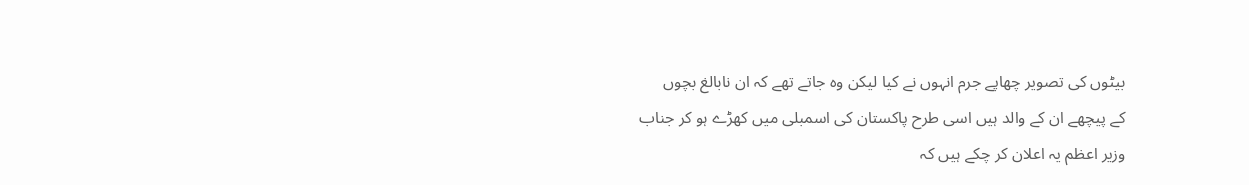بیٹوں کی تصویر چھاپے جرم انہوں نے کیا لیکن وہ جاتے تھے کہ ان نابالغ بچوں
کے پیچھے ان کے والد ہیں اسی طرح پاکستان کی اسمبلی میں کھڑے ہو کر جناب
وزیر اعظم یہ اعلان کر چکے ہیں کہ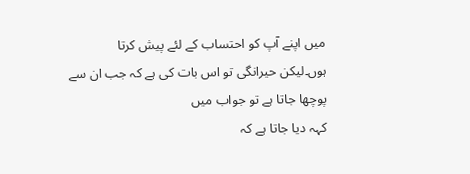میں اپنے آپ کو احتساب کے لئے پیش کرتا
ہوں۔لیکن حیرانگی تو اس بات کی ہے کہ جب ان سے پوچھا جاتا ہے تو جواب میں
کہہ دیا جاتا ہے کہ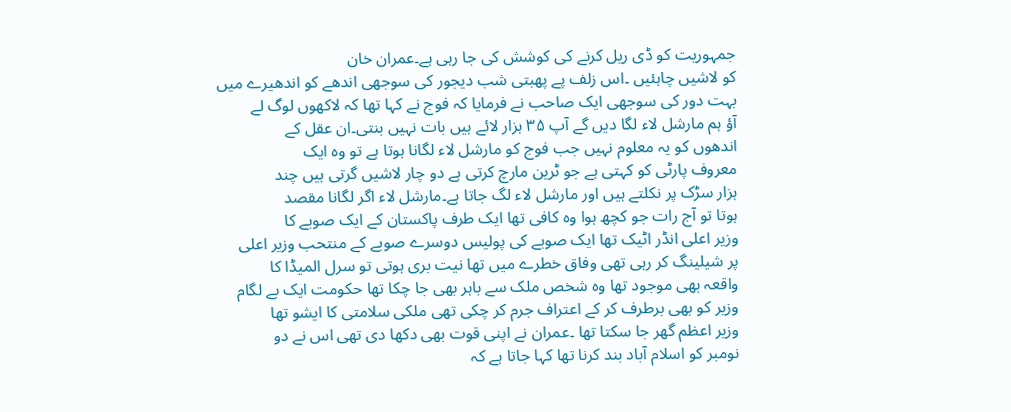جمہوریت کو ڈی ریل کرنے کی کوشش کی جا رہی ہے۔عمران خان
کو لاشیں چاہئیں ۔اس زلف پے پھبتی شب دیجور کی سوجھی اندھے کو اندھیرے میں
بہت دور کی سوجھی ایک صاحب نے فرمایا کہ فوج نے کہا تھا کہ لاکھوں لوگ لے
آؤ ہم مارشل لاء لگا دیں گے آپ ۳۵ ہزار لائے ہیں بات نہیں بنتی۔ان عقل کے
اندھوں کو یہ معلوم نہیں جب فوج کو مارشل لاء لگانا ہوتا ہے تو وہ ایک
معروف پارٹی کو کہتی ہے جو ٹرین مارچ کرتی ہے دو چار لاشیں گرتی ہیں چند
ہزار سڑک پر نکلتے ہیں اور مارشل لاء لگ جاتا ہے۔مارشل لاء اگر لگانا مقصد
ہوتا تو آج رات جو کچھ ہوا وہ کافی تھا ایک طرف پاکستان کے ایک صوبے کا
وزیر اعلی انڈر اٹیک تھا ایک صوبے کی پولیس دوسرے صوبے کے منتحب وزیر اعلی
پر شیلینگ کر رہی تھی وفاق خطرے میں تھا نیت بری ہوتی تو سرل المیڈا کا
واقعہ بھی موجود تھا وہ شخص ملک سے باہر بھی جا چکا تھا حکومت ایک بے لگام
وزیر کو بھی برطرف کر کے اعتراف جرم کر چکی تھی ملکی سلامتی کا ایشو تھا
وزیر اعظم گھر جا سکتا تھا ۔عمران نے اپنی قوت بھی دکھا دی تھی اس نے دو
نومبر کو اسلام آباد بند کرنا تھا کہا جاتا ہے کہ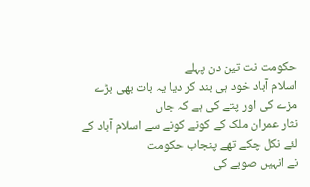حکومت نت تین دن پہلے
اسلام آباد خود ہی بند کر دیا یہ بات بھی بڑے مزے کی اور پتے کی ہے کہ جاں
نثار عمران ملک کے کونے کونے سے اسلام آباد کے لئے نکل چکے تھے پنجاب حکومت
نے انہیں صوبے کی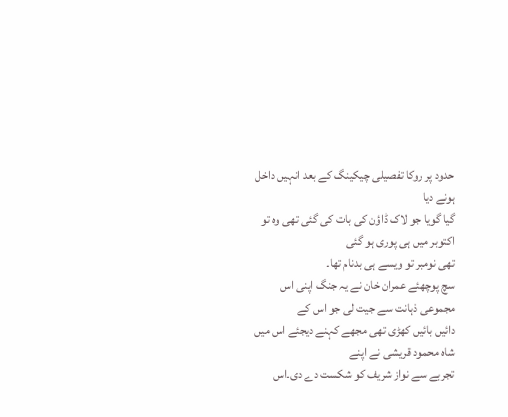حدود پر روکا تفصیلی چیکینگ کے بعد انہیں داخل ہونے دیا
گیا گویا جو لاک ڈاؤن کی بات کی گئی تھی وہ تو اکتوبر میں ہی پوری ہو گئی
تھی نومبر تو ویسے ہی بدنام تھا۔
سچ پوچھئے عمران خان نے یہ جنگ اپنی اس مجموعی ذہانت سے جیت لی جو اس کے
دائیں بائیں کھڑی تھی مجھے کہنے دیجئے اس میں شاہ محمود قریشی نے اپنے
تجربے سے نواز شریف کو شکست دے دی۔اس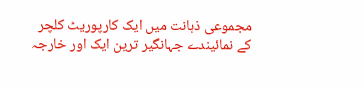مجموعی ذہانت میں ایک کارپوریٹ کلچر
کے نمائیندے جہانگیر ترین ایک اور خارجہ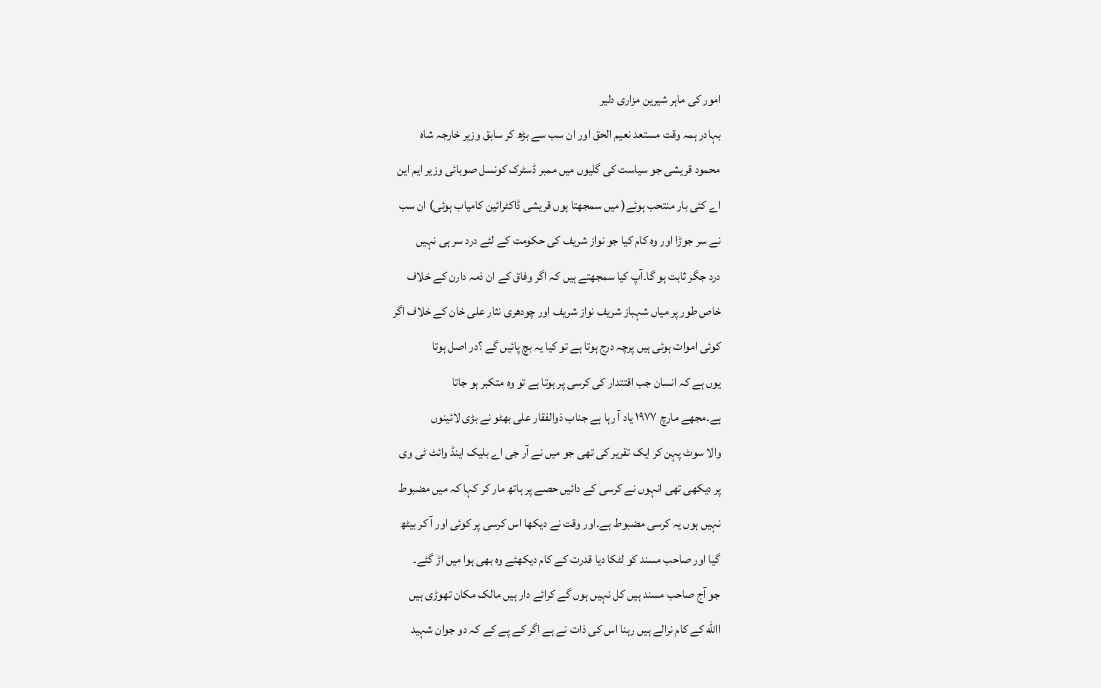امور کی ماہر شیرین مزاری دلیر
بہادر ہمہ وقت مستعد نعیم الحق اور ان سب سے بڑھ کر سابق وزیر خارجہ شاہ
محمود قریشی جو سیاست کی گلیوں میں ممبر ڈسٹرک کونسل صوبائی وزیر ایم این
اے کئی بار منتحب ہوئے( میں سمجھتا ہوں قریشی ڈاکٹرائین کامیاب ہوئی) ان سب
نے سر جوڑا اور وہ کام کیا جو نواز شریف کی حکومت کے لئے درد سر ہی نہیں
درد جگر ثابت ہو گا۔آپ کیا سمجھتے ہیں کہ اگر وفاق کے ان ذمہ دارن کے خلاف
خاص طور پر میاں شہباز شریف نواز شریف اور چودھری نثار علی خان کے خلاف اگر
کوئی اموات ہوئی ہیں پرچہ درج ہوتا ہے تو کیا یہ بچ پائیں گے ؟در اصل ہوتا
یوں ہے کہ انسان جب اقتتدار کی کرسی پر ہوتا ہے تو وہ متکبر ہو جاتا
ہے۔مجھے مارچ ۱۹۷۷ یاد آ رہا ہے جناب ذوالفقار علی بھٹو نے بڑی لائینوں
والا سوٹ پہن کر ایک تقریر کی تھی جو میں نے آر جی اے بلیک اینڈ وائٹ ٹی وی
پر دیکھی تھی انہوں نے کرسی کے دائیں حصے پر ہاتھ مار کر کہا کہ میں مضبوط
نہیں ہوں یہ کرسی مضبوط ہے۔اور وقت نے دیکھا اس کرسی پر کوئی اور آ کر بیٹھ
گیا اور صاحب مسند کو لٹکا دیا قدرت کے کام دیکھئے وہ بھی ہوا میں اڑ گئے۔
جو آج صاحب مسند ہیں کل نہیں ہوں گے کرائے دار ہیں مالک مکان تھوڑی ہیں
االله کے کام نرالے ہیں رہنا اس کی ذات نے ہے اگر کے پے کے کہ دو جوان شہید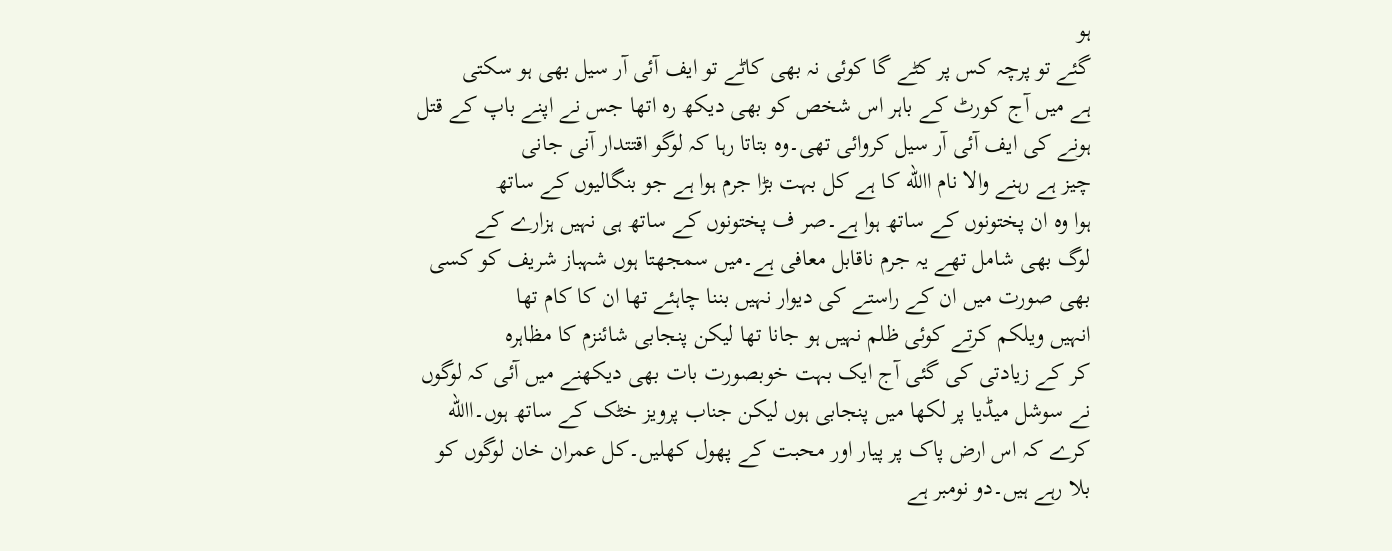ہو
گئے تو پرچہ کس پر کٹے گا کوئی نہ بھی کاٹے تو ایف آئی آر سیل بھی ہو سکتی
ہے میں آج کورٹ کے باہر اس شخص کو بھی دیکھ رہ اتھا جس نے اپنے باپ کے قتل
ہونے کی ایف آئی آر سیل کروائی تھی۔وہ بتاتا رہا کہ لوگو اقتتدار آنی جانی
چیز ہے رہنے والا نام االله کا ہے کل بہت بڑا جرم ہوا ہے جو بنگالیوں کے ساتھ
ہوا وہ ان پختونوں کے ساتھ ہوا ہے۔صر ف پختونوں کے ساتھ ہی نہیں ہزارے کے
لوگ بھی شامل تھے یہ جرم ناقابل معافی ہے۔میں سمجھتا ہوں شہباز شریف کو کسی
بھی صورت میں ان کے راستے کی دیوار نہیں بننا چاہئے تھا ان کا کام تھا
انہیں ویلکم کرتے کوئی ظلم نہیں ہو جانا تھا لیکن پنجابی شائنزم کا مظاہرہ
کر کے زیادتی کی گئی آج ایک بہت خوبصورت بات بھی دیکھنے میں آئی کہ لوگوں
نے سوشل میڈیا پر لکھا میں پنجابی ہوں لیکن جناب پرویز خٹک کے ساتھ ہوں۔االله
کرے کہ اس ارض پاک پر پیار اور محبت کے پھول کھلیں۔کل عمران خان لوگوں کو
بلا رہے ہیں۔دو نومبر ہے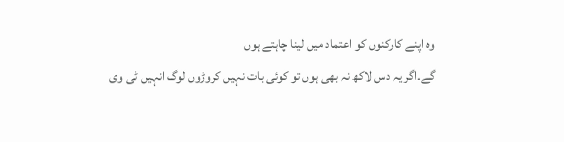وہ اپنے کارکنوں کو اعتماد میں لینا چاہتے ہوں
گے۔اگر یہ دس لاکھ نہ بھی ہوں تو کوئی بات نہیں کروڑوں لوگ انہیں ٹی وی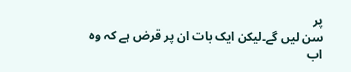پر
سن لیں گے۔لیکن ایک بات ان پر قرض ہے کہ وہ اب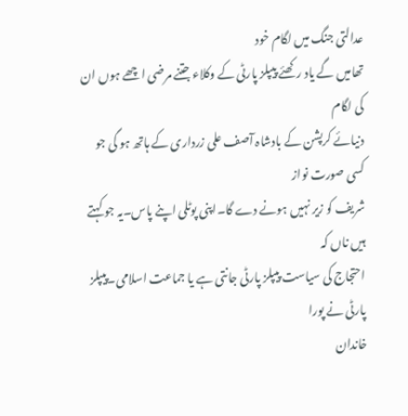عدالتی جنگ میں لگام خود
تھامیں گے یاد رکھئے پیپلز پارٹی کے وکلاء جتنے مرضی اچھے ہوں ان کی لگام
دنیائے کرپشن کے بادشاہ آصف علی زرداری کے ہاتھ ہو گی جو کسی صورت نواز
شریف کو زیر نہیں ہونے دے گا۔اپنی پوٹلی اپنے پاس۔یہ جو کہتے ہیں ناں کہ
احتجاج کی سیاست پیپلز پارٹی جانتی ہے یا جماعت اسلامی۔پیپلز پارٹی نے پورا
خاندان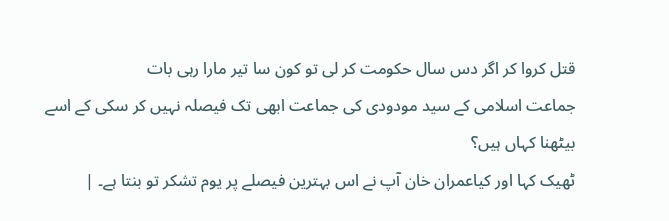قتل کروا کر اگر دس سال حکومت کر لی تو کون سا تیر مارا رہی بات
جماعت اسلامی کے سید مودودی کی جماعت ابھی تک فیصلہ نہیں کر سکی کے اسے
بیٹھنا کہاں ہیں؟
ٹھیک کہا اور کیاعمران خان آپ نے اس بہترین فیصلے پر یوم تشکر تو بنتا ہے۔ |